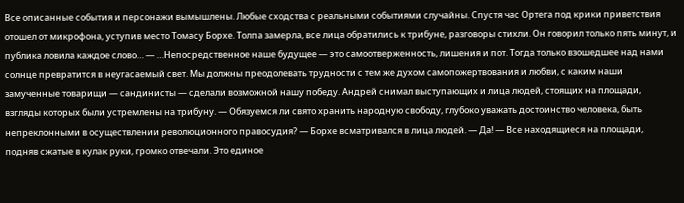Все описанные события и персонажи вымышлены. Любые сходства с реальными событиями случайны. Спустя час Ортега под крики приветствия отошел от микрофона, уступив место Томасу Борхе. Толпа замерла, все лица обратились к трибуне, разговоры стихли. Он говорил только пять минут, и публика ловила каждое слово… — …Непосредственное наше будущее — это самоотверженность, лишения и пот. Тогда только взошедшее над нами солнце превратится в неугасаемый свет. Мы должны преодолевать трудности с тем же духом самопожертвования и любви, с каким наши замученные товарищи — сандинисты — сделали возможной нашу победу. Андрей снимал выступающих и лица людей, стоящих на площади, взгляды которых были устремлены на трибуну. — Обязуемся ли свято хранить народную свободу, глубоко уважать достоинство человека, быть непреклонными в осуществлении революционного правосудия? — Борхе всматривался в лица людей. — Да! — Все находящиеся на площади, подняв сжатые в кулак руки, громко отвечали. Это единое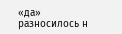«да» разносилось н